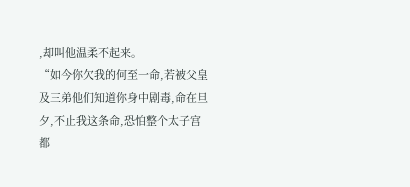,却叫他温柔不起来。
“如今你欠我的何至一命,若被父皇及三弟他们知道你身中剧毒,命在旦夕,不止我这条命,恐怕整个太子宫都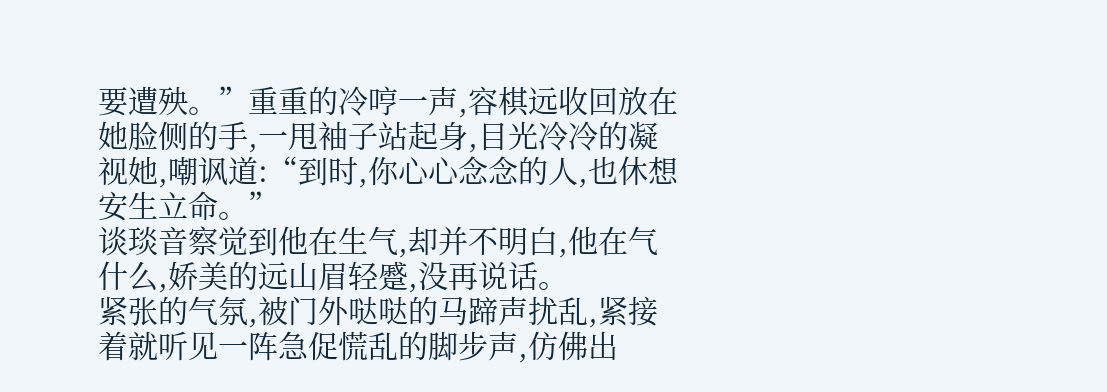要遭殃。”重重的冷哼一声,容棋远收回放在她脸侧的手,一甩袖子站起身,目光冷冷的凝视她,嘲讽道:“到时,你心心念念的人,也休想安生立命。”
谈琰音察觉到他在生气,却并不明白,他在气什么,娇美的远山眉轻蹙,没再说话。
紧张的气氛,被门外哒哒的马蹄声扰乱,紧接着就听见一阵急促慌乱的脚步声,仿佛出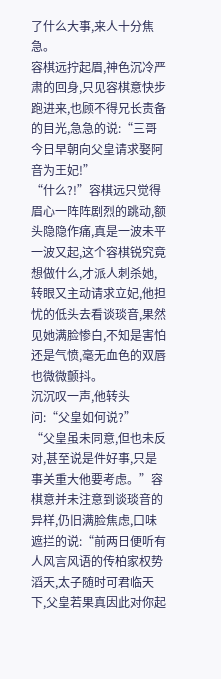了什么大事,来人十分焦急。
容棋远拧起眉,神色沉冷严肃的回身,只见容棋意快步跑进来,也顾不得兄长责备的目光,急急的说:“三哥今日早朝向父皇请求娶阿音为王妃!”
“什么?!”容棋远只觉得眉心一阵阵剧烈的跳动,额头隐隐作痛,真是一波未平一波又起,这个容棋锐究竟想做什么,才派人刺杀她,转眼又主动请求立妃,他担忧的低头去看谈琰音,果然见她满脸惨白,不知是害怕还是气愤,毫无血色的双唇也微微颤抖。
沉沉叹一声,他转头问:“父皇如何说?”
“父皇虽未同意,但也未反对,甚至说是件好事,只是事关重大他要考虑。”容棋意并未注意到谈琰音的异样,仍旧满脸焦虑,口味遮拦的说:“前两日便听有人风言风语的传柏家权势滔天,太子随时可君临天下,父皇若果真因此对你起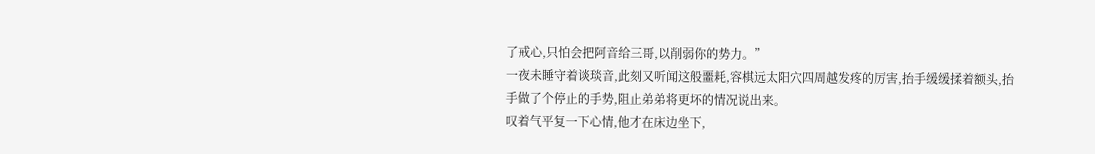了戒心,只怕会把阿音给三哥,以削弱你的势力。”
一夜未睡守着谈琰音,此刻又听闻这般噩耗,容棋远太阳穴四周越发疼的厉害,抬手缓缓揉着额头,抬手做了个停止的手势,阻止弟弟将更坏的情况说出来。
叹着气平复一下心情,他才在床边坐下,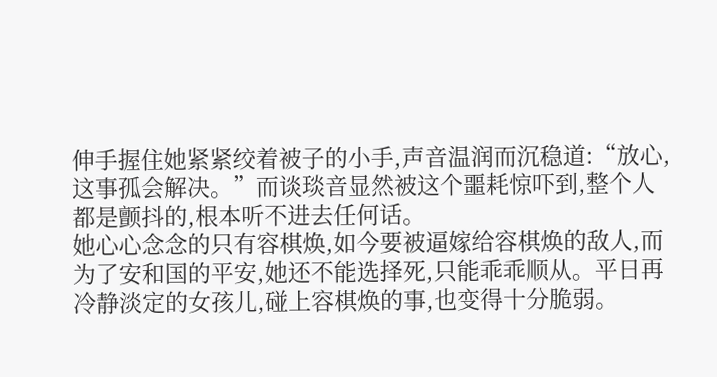伸手握住她紧紧绞着被子的小手,声音温润而沉稳道:“放心,这事孤会解决。”而谈琰音显然被这个噩耗惊吓到,整个人都是颤抖的,根本听不进去任何话。
她心心念念的只有容棋焕,如今要被逼嫁给容棋焕的敌人,而为了安和国的平安,她还不能选择死,只能乖乖顺从。平日再冷静淡定的女孩儿,碰上容棋焕的事,也变得十分脆弱。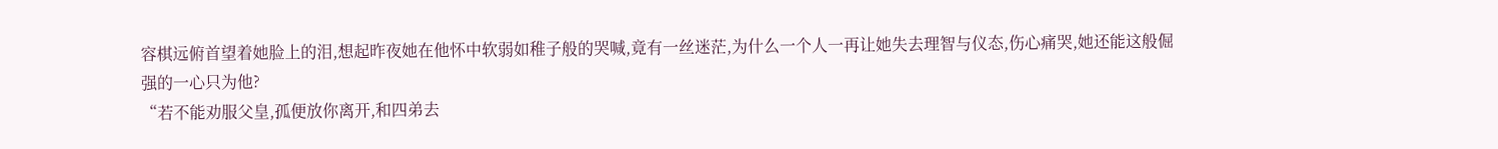容棋远俯首望着她脸上的泪,想起昨夜她在他怀中软弱如稚子般的哭喊,竟有一丝迷茫,为什么一个人一再让她失去理智与仪态,伤心痛哭,她还能这般倔强的一心只为他?
“若不能劝服父皇,孤便放你离开,和四弟去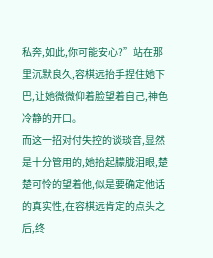私奔,如此,你可能安心?”站在那里沉默良久,容棋远抬手捏住她下巴,让她微微仰着脸望着自己,神色冷静的开口。
而这一招对付失控的谈琰音,显然是十分管用的,她抬起朦胧泪眼,楚楚可怜的望着他,似是要确定他话的真实性,在容棋远肯定的点头之后,终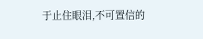于止住眼泪,不可置信的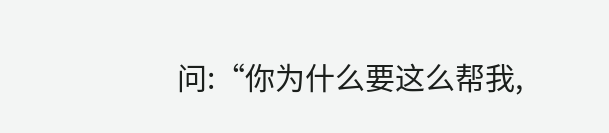问:“你为什么要这么帮我,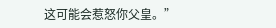这可能会惹怒你父皇。”